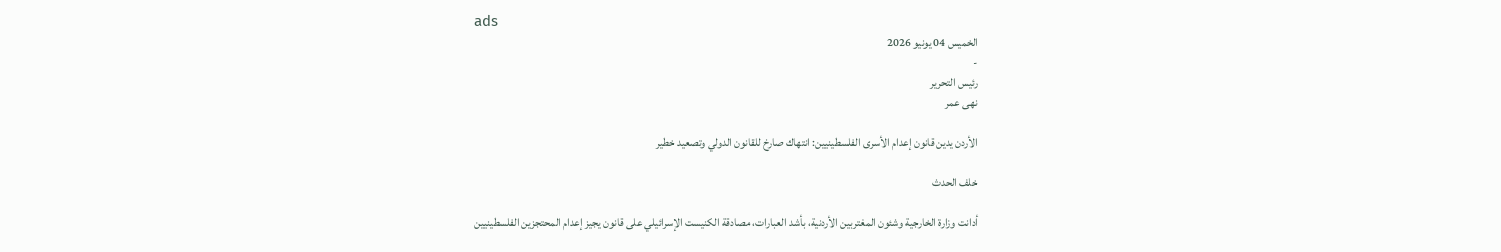ads
الخميس 04 يونيو 2026
-
رئيس التحرير
نهى عمر

الأردن يدين قانون إعدام الأسرى الفلسطينيين: انتهاك صارخ للقانون الدولي وتصعيد خطير

خلف الحدث

أدانت وزارة الخارجية وشئون المغتربين الأردنية، بأشد العبارات، مصادقة الكنيست الإسرائيلي على قانون يجيز إعدام المحتجزين الفلسطينيين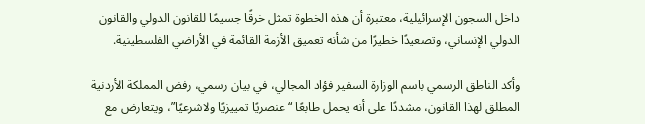داخل السجون الإسرائيلية، معتبرة أن هذه الخطوة تمثل خرقًا جسيمًا للقانون الدولي والقانون الدولي الإنساني، وتصعيدًا خطيرًا من شأنه تعميق الأزمة القائمة في الأراضي الفلسطينية.

وأكد الناطق الرسمي باسم الوزارة السفير فؤاد المجالي، في بيان رسمي، رفض المملكة الأردنية المطلق لهذا القانون، مشددًا على أنه يحمل طابعًا “عنصريًا تمييزيًا ولاشرعيًا”، ويتعارض مع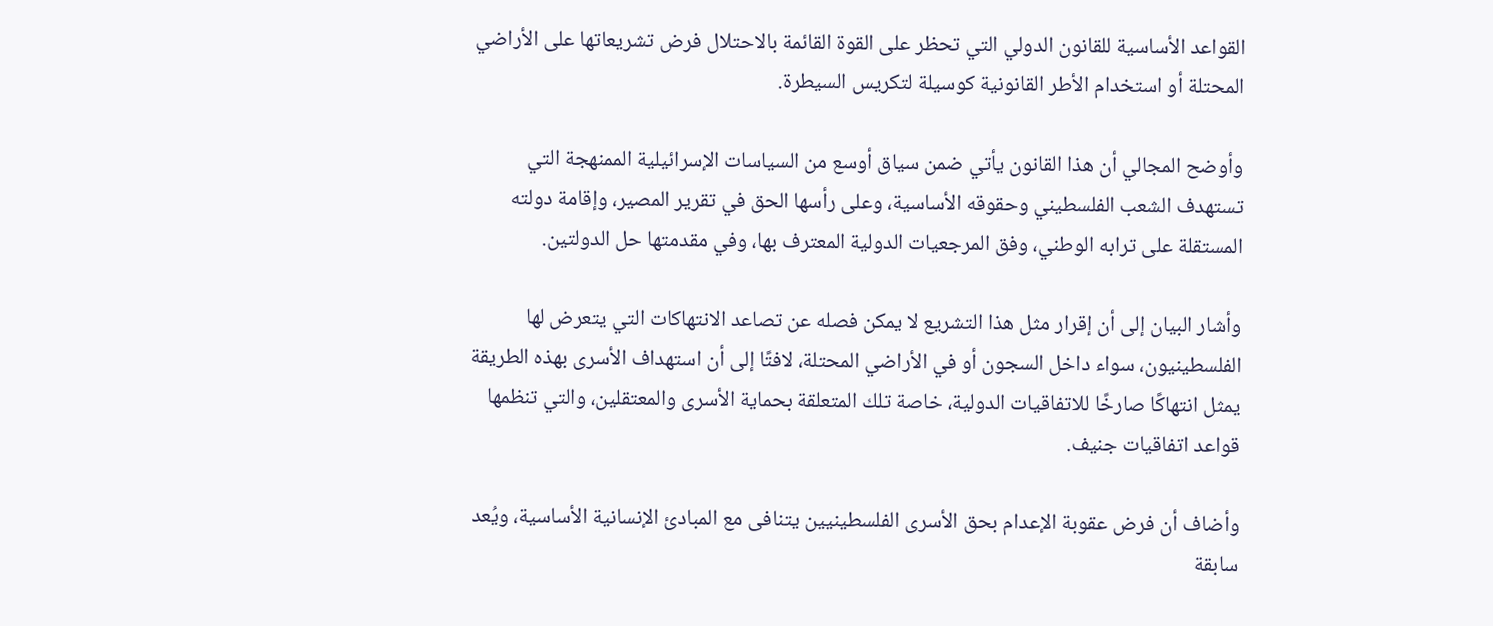القواعد الأساسية للقانون الدولي التي تحظر على القوة القائمة بالاحتلال فرض تشريعاتها على الأراضي المحتلة أو استخدام الأطر القانونية كوسيلة لتكريس السيطرة.

وأوضح المجالي أن هذا القانون يأتي ضمن سياق أوسع من السياسات الإسرائيلية الممنهجة التي تستهدف الشعب الفلسطيني وحقوقه الأساسية، وعلى رأسها الحق في تقرير المصير، وإقامة دولته المستقلة على ترابه الوطني، وفق المرجعيات الدولية المعترف بها، وفي مقدمتها حل الدولتين.

وأشار البيان إلى أن إقرار مثل هذا التشريع لا يمكن فصله عن تصاعد الانتهاكات التي يتعرض لها الفلسطينيون، سواء داخل السجون أو في الأراضي المحتلة، لافتًا إلى أن استهداف الأسرى بهذه الطريقة يمثل انتهاكًا صارخًا للاتفاقيات الدولية، خاصة تلك المتعلقة بحماية الأسرى والمعتقلين، والتي تنظمها قواعد اتفاقيات جنيف.

وأضاف أن فرض عقوبة الإعدام بحق الأسرى الفلسطينيين يتنافى مع المبادئ الإنسانية الأساسية، ويُعد سابقة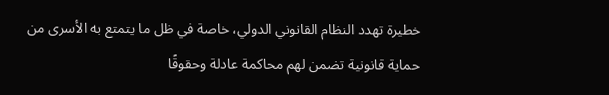خطيرة تهدد النظام القانوني الدولي، خاصة في ظل ما يتمتع به الأسرى من حماية قانونية تضمن لهم محاكمة عادلة وحقوقًا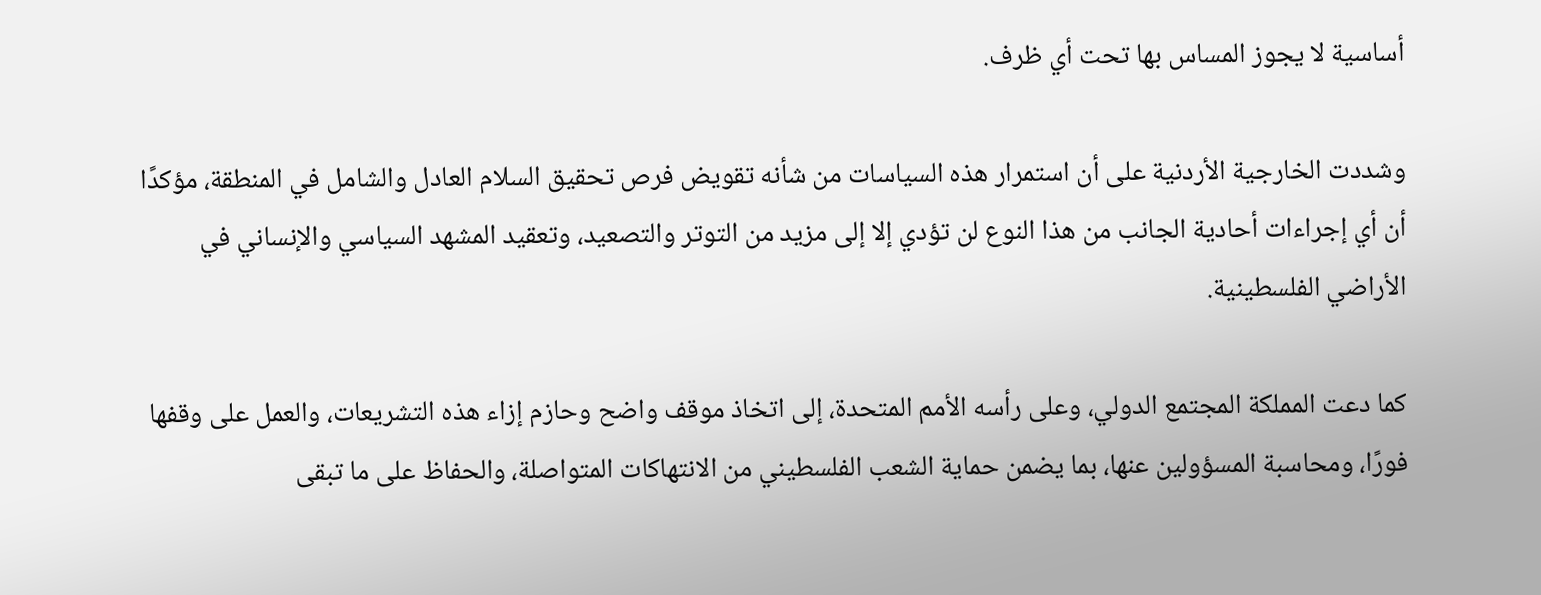أساسية لا يجوز المساس بها تحت أي ظرف.

وشددت الخارجية الأردنية على أن استمرار هذه السياسات من شأنه تقويض فرص تحقيق السلام العادل والشامل في المنطقة، مؤكدًا أن أي إجراءات أحادية الجانب من هذا النوع لن تؤدي إلا إلى مزيد من التوتر والتصعيد، وتعقيد المشهد السياسي والإنساني في الأراضي الفلسطينية.

كما دعت المملكة المجتمع الدولي، وعلى رأسه الأمم المتحدة، إلى اتخاذ موقف واضح وحازم إزاء هذه التشريعات، والعمل على وقفها فورًا، ومحاسبة المسؤولين عنها، بما يضمن حماية الشعب الفلسطيني من الانتهاكات المتواصلة، والحفاظ على ما تبقى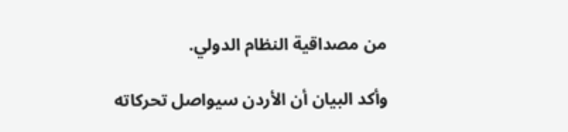من مصداقية النظام الدولي.

وأكد البيان أن الأردن سيواصل تحركاته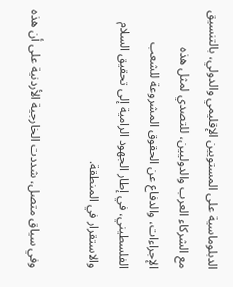الدبلوماسية على المستويين الإقليمي والدولي، بالتنسيق مع الشركاء العرب والدوليين، للتصدي لمثل هذه الإجراءات، والدفاع عن الحقوق المشروعة للشعب الفلسطيني، في إطار الجهود الرامية إلى تحقيق السلام والاستقرار في المنطقة.

وفي سياق متصل، شددت الخارجية الأردنية على أن هذه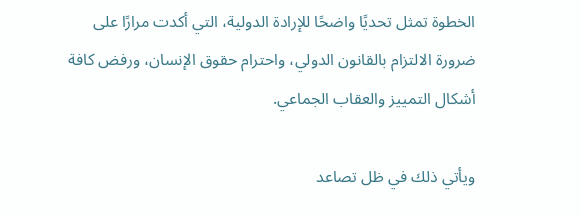الخطوة تمثل تحديًا واضحًا للإرادة الدولية، التي أكدت مرارًا على ضرورة الالتزام بالقانون الدولي، واحترام حقوق الإنسان، ورفض كافة أشكال التمييز والعقاب الجماعي.

ويأتي ذلك في ظل تصاعد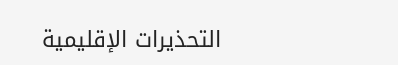التحذيرات الإقليمية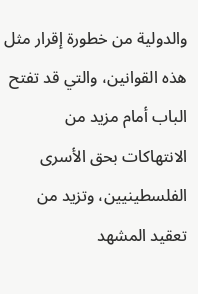والدولية من خطورة إقرار مثل هذه القوانين، والتي قد تفتح الباب أمام مزيد من الانتهاكات بحق الأسرى الفلسطينيين، وتزيد من تعقيد المشهد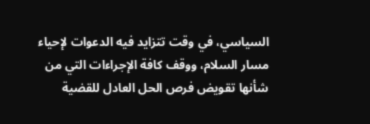السياسي، في وقت تتزايد فيه الدعوات لإحياء مسار السلام، ووقف كافة الإجراءات التي من شأنها تقويض فرص الحل العادل للقضية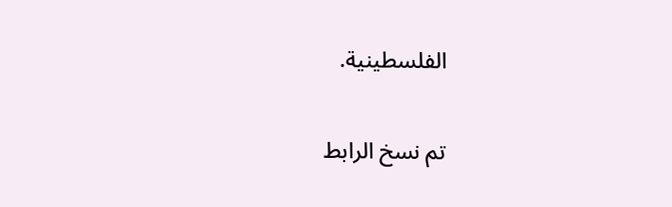الفلسطينية.

تم نسخ الرابط